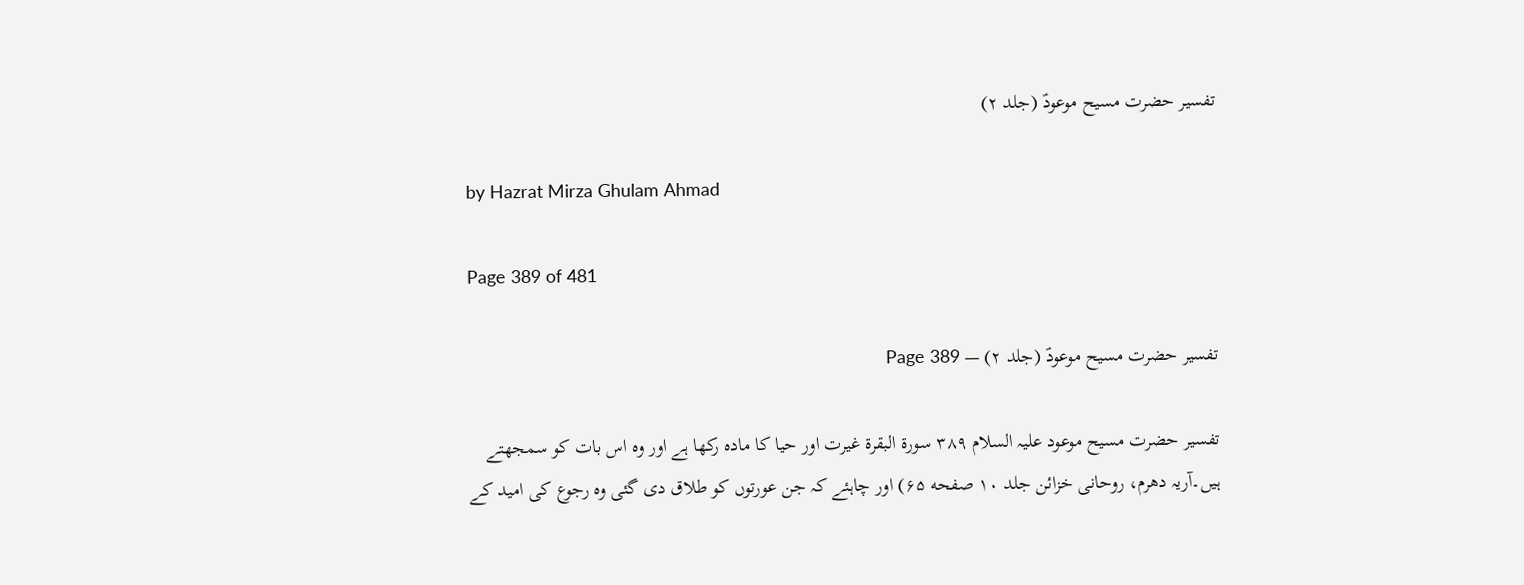تفسیر حضرت مسیح موعودؑ (جلد ۲)

by Hazrat Mirza Ghulam Ahmad

Page 389 of 481

تفسیر حضرت مسیح موعودؑ (جلد ۲) — Page 389

تفسیر حضرت مسیح موعود علیہ السلام ۳۸۹ سورة البقرة غیرت اور حیا کا مادہ رکھا ہے اور وہ اس بات کو سمجھتے ہیں۔آریہ دھرم، روحانی خزائن جلد ۱۰ صفحه ۶۵) اور چاہئے کہ جن عورتوں کو طلاق دی گئی وہ رجوع کی امید کے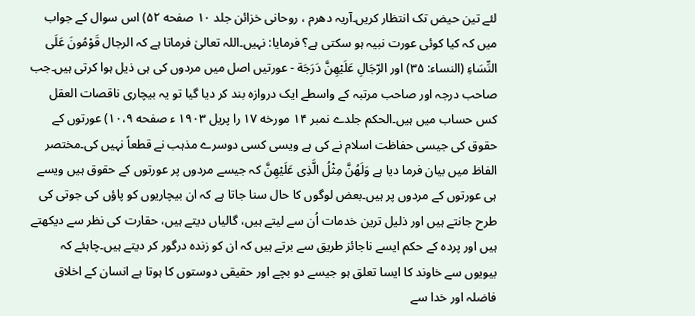لئے تین حیض تک انتظار کریں۔آریہ دھرم ، روحانی خزائن جلد ۱۰ صفحه ۵۲) اس سوال کے جواب میں کہ کیا کوئی عورت نبیہ ہو سکتی ہے؟ فرمایا: نہیں۔اللہ تعالیٰ فرماتا ہے کہ الرجال قَوْمُونَ عَلَى النِّسَاءِ (النساء: ۳۵) اور الرّجَالِ عَلَيْهِنَّ دَرَجَة - عورتیں اصل میں مردوں کی ہی ذیل ہوا کرتی ہیں۔جب صاحب درجہ اور صاحب مرتبہ کے واسطے ایک دروازہ بند کر دیا گیا تو یہ بیچاری ناقصات العقل کس حساب میں ہیں۔الحکم جلدے نمبر ۱۴ مورخه ۱۷ را پریل ۱۹۰۳ ء صفحه ۱۰،۹) عورتوں کے حقوق کی جیسی حفاظت اسلام نے کی ہے ویسی کسی دوسرے مذہب نے قطعاً نہیں کی۔مختصر الفاظ میں بیان فرما دیا ہے وَلَهُنَّ مِثْلُ الَّذِى عَلَيْهِنَّ کہ جیسے مردوں پر عورتوں کے حقوق ہیں ویسے ہی عورتوں کے مردوں پر ہیں۔بعض لوگوں کا حال سنا جاتا ہے کہ ان بیچاریوں کو پاؤں کی جوتی کی طرح جانتے ہیں اور ذلیل ترین خدمات اُن سے لیتے ہیں، گالیاں دیتے ہیں، حقارت کی نظر سے دیکھتے ہیں اور پردہ کے حکم ایسے ناجائز طریق سے برتے ہیں کہ ان کو زندہ درگور کر دیتے ہیں۔چاہئے کہ بیویوں سے خاوند کا ایسا تعلق ہو جیسے دو بچے اور حقیقی دوستوں کا ہوتا ہے انسان کے اخلاق فاضلہ اور خدا سے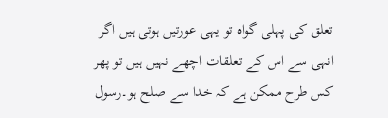تعلق کی پہلی گواہ تو یہی عورتیں ہوتی ہیں اگر انہی سے اس کے تعلقات اچھے نہیں ہیں تو پھر کس طرح ممکن ہے کہ خدا سے صلح ہو۔رسول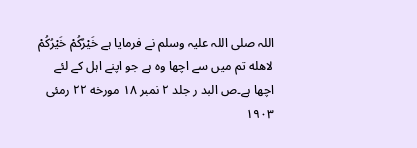اللہ صلی اللہ علیہ وسلم نے فرمایا ہے خَيْرُكُمْ خَيْرُكُمْ لاهله تم میں سے اچھا وہ ہے جو اپنے اہل کے لئے اچھا ہے۔ص البد ر جلد ۲ نمبر ۱۸ مورخه ۲۲ رمئی ۱۹۰۳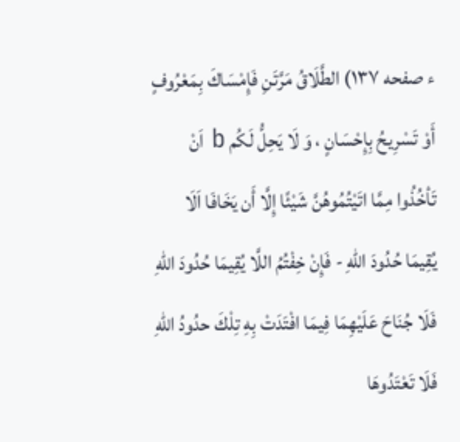ء صفحه ۱۳۷) الطَّلَاقُ مَرَّتَنِ فَإِمْسَاكَ بِمَعْرُوفٍ أَوْ تَسْرِيحُ بِإِحْسَانٍ ، وَ لَا يَحِلُّ لَكُم b اَنْ تَأخُذُوا مِمَّا اتَيْتُمُوهُنَّ شَيْئًا إِلَّا أَن يَخَافَا اَلَا يُقِيمَا حُدُودَ اللهِ - فَإِنْ خِفْتُمُ اللَّا يُقِيمَا حُدُودَ اللهِ فَلَا جُنَاحَ عَلَيْهِمَا فِيمَا افْتَدَتْ بِهِ تِلْكَ حدُودُ اللهِ فَلَا تَعْتَدُوهَا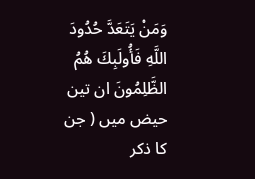وَمَنْ يَتَعَدَّ حُدُودَ اللَّهِ فَأُولَبِكَ هُمُ الظَّلِمُونَ ان تین حیض میں ( جن کا ذکر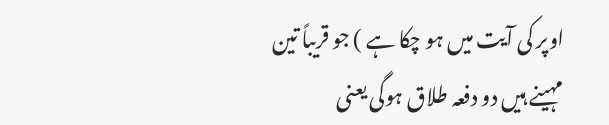اوپر کی آیت میں ہو چکا ہے ) جو قریباً تین مہینے ہیں دو دفعہ طلاق ہوگی یعنی